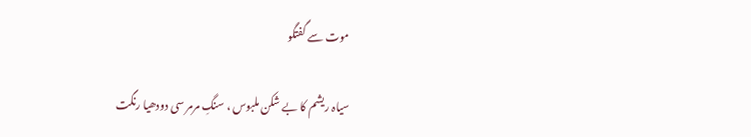موت سے گفتگو

سیاہ ریشم کا بے شکن ملبوس ، سنگِ مرمر سی دودھیا رنگت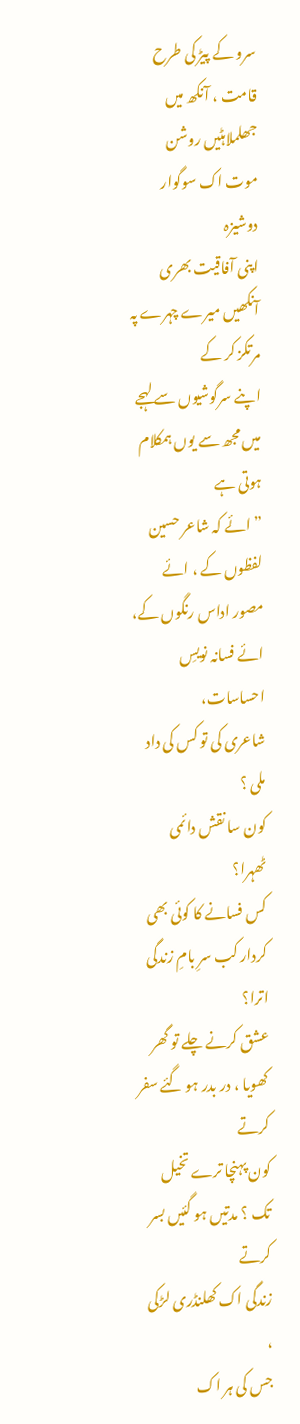سرو کے پیڑ کی طرح قامت ، آنکھ میں جھلملاہٹیں روشن
موت اک سوگوار دوشیزہ
اپنی آفاقیت بھری آنکھیں میرے چہرے پہ مرتکز کر کے
اپنے سرگوشیوں سے لہجے میں مجھ سے یوں ہمکلام ہوتی ہے
” ائے کہ شاعر حسین لفظوں کے ، ائے مصور اداس رنگوں کے،
ائے فسانہ نویسِ احساسات،
شاعری کی تو کس کی داد ملی ؟
کون سا نقش دائمی ٹھہرا؟
کس فسانے کا کوئی بھی کردار کب سرِ بامِ زندگی اترا؟
عشق کرنے چلے تو گھر کھویا ، در بدر ہو گئے سفر کرتے
کون پہنچا ترے تخیل تک ؟ مدتیں ہو گئیں بسر کرتے
زندگی اک کھلنڈری لڑکی ،
جس کی ہر اک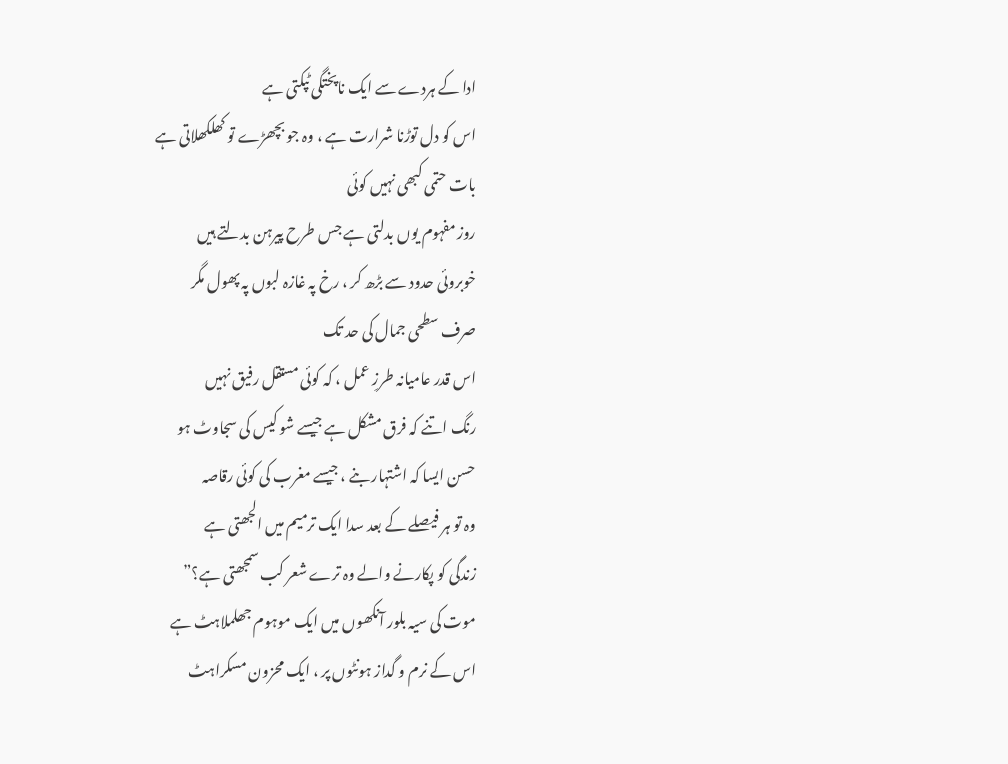ادا کے ہردے سے ایک ناپختگی ٹپکتی ہے
اس کو دل توڑنا شرارت ہے ، وہ جو بچھڑے تو کھلکھلاتی ہے
بات حتمی کبھی نہیں کوئی
روز مفہوم یوں بدلتی ہے جس طرح پیرہن بدلتے ہیں
خوبروئی حدود سے بڑھ کر ، رخ پہ غازہ لبوں پہ پھول مگر
صرف سطحی جمال کی حد تک
اس قدر عامیانہ طرزِ عمل ، کہ کوئی مستقل رفیق نہیں
رنگ اتنے کہ فرق مشکل ہے جیسے شو کیس کی سجاوٹ ہو
حسن ایسا کہ اشتہار بنے ، جیسے مغرب کی کوئی رقاصہ
وہ تو ہر فیصلے کے بعد سدا ایک ترمیم میں الجھتی ہے
زندگی کو پکارنے والے وہ ترے شعر کب سمجھتی ہے؟”
موت کی سیہ بلور آنکھوں میں ایک موہوم جھلملاہٹ ہے
اس کے نرم و گداز ہونٹوں پر ، ایک محزون مسکراہٹ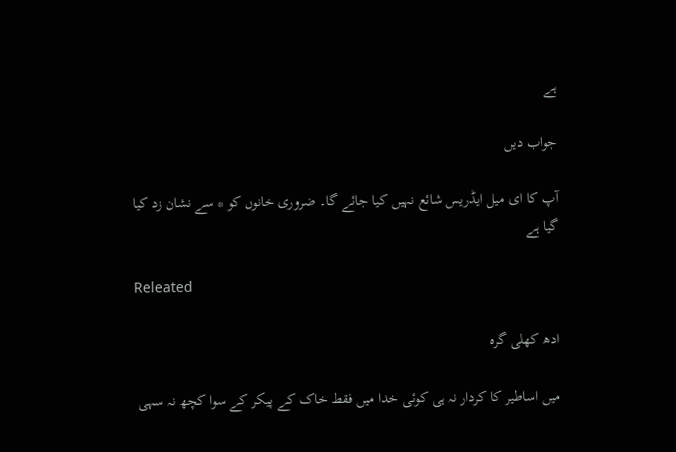ہے

جواب دیں

آپ کا ای میل ایڈریس شائع نہیں کیا جائے گا۔ ضروری خانوں کو * سے نشان زد کیا گیا ہے

Releated

ادھ کھلی گرہ

میں اساطیر کا کردار نہ ہی کوئی خدا میں فقط خاک کے پیکر کے سوا کچھ نہ سہی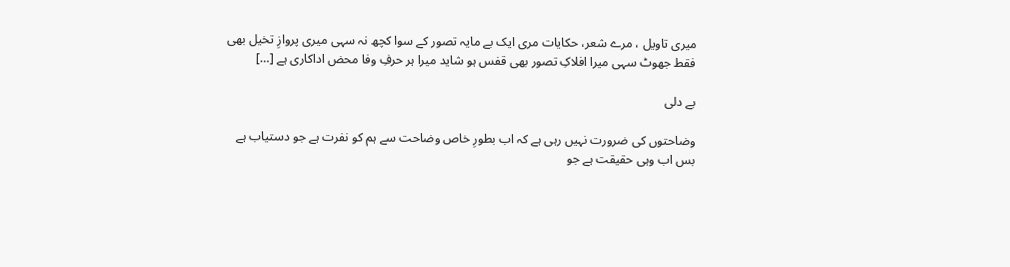میری تاویل ، مرے شعر، حکایات مری ایک بے مایہ تصور کے سوا کچھ نہ سہی میری پروازِ تخیل بھی فقط جھوٹ سہی میرا افلاکِ تصور بھی قفس ہو شاید میرا ہر حرفِ وفا محض اداکاری ہے […]

بے دلی

وضاحتوں کی ضرورت نہیں رہی ہے کہ اب بطورِ خاص وضاحت سے ہم کو نفرت ہے جو دستیاب ہے بس اب وہی حقیقت ہے جو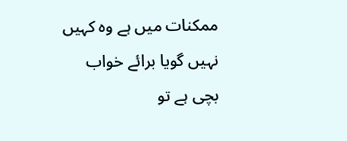ممکنات میں ہے وہ کہیں نہیں گویا برائے خواب بچی ہے تو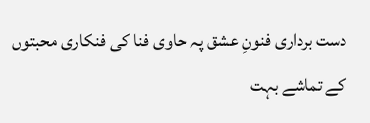دست برداری فنونِ عشق پہ حاوی فنا کی فنکاری محبتوں کے تماشے بہت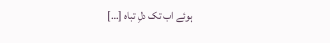ہوئے اب تک دلِ تباہ […]